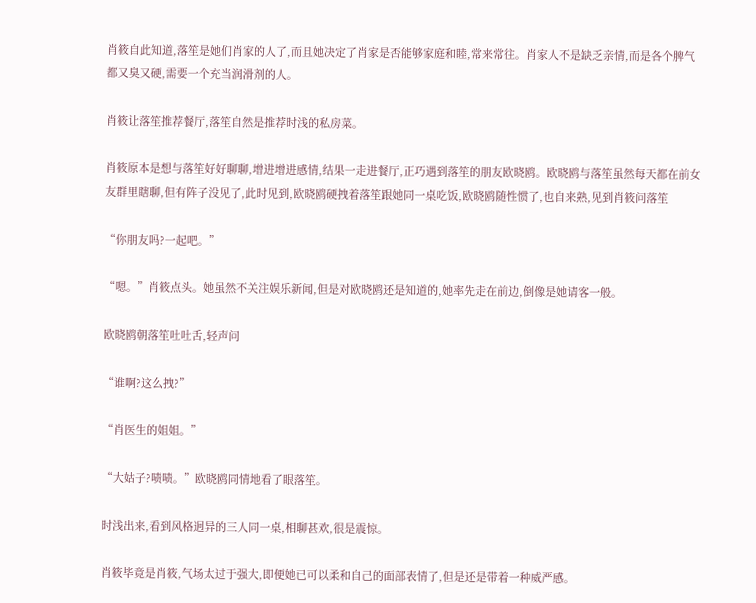肖筱自此知道,落笙是她们肖家的人了,而且她决定了肖家是否能够家庭和睦,常来常往。肖家人不是缺乏亲情,而是各个脾气都又臭又硬,需要一个充当润滑剂的人。

肖筱让落笙推荐餐厅,落笙自然是推荐时浅的私房菜。

肖筱原本是想与落笙好好聊聊,增进增进感情,结果一走进餐厅,正巧遇到落笙的朋友欧晓鸥。欧晓鸥与落笙虽然每天都在前女友群里瞎聊,但有阵子没见了,此时见到,欧晓鸥硬拽着落笙跟她同一桌吃饭,欧晓鸥随性惯了,也自来熟,见到肖筱问落笙

“你朋友吗?一起吧。”

“嗯。”肖筱点头。她虽然不关注娱乐新闻,但是对欧晓鸥还是知道的,她率先走在前边,倒像是她请客一般。

欧晓鸥朝落笙吐吐舌,轻声问

“谁啊?这么拽?”

“肖医生的姐姐。”

“大姑子?啧啧。”欧晓鸥同情地看了眼落笙。

时浅出来,看到风格迥异的三人同一桌,相聊甚欢,很是震惊。

肖筱毕竟是肖筱,气场太过于强大,即便她已可以柔和自己的面部表情了,但是还是带着一种威严感。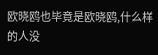欧晓鸥也毕竟是欧晓鸥,什么样的人没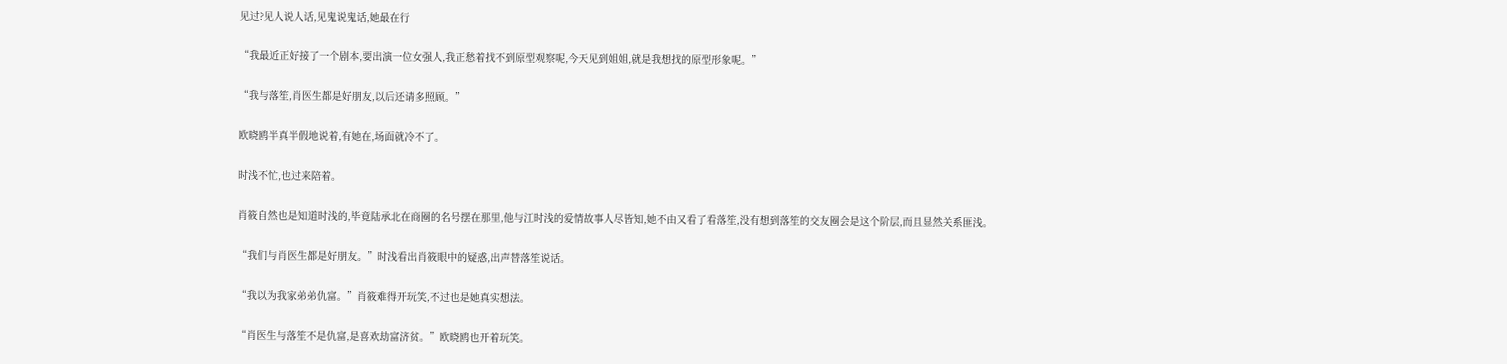见过?见人说人话,见鬼说鬼话,她最在行

“我最近正好接了一个剧本,要出演一位女强人,我正愁着找不到原型观察呢,今天见到姐姐,就是我想找的原型形象呢。”

“我与落笙,肖医生都是好朋友,以后还请多照顾。”

欧晓鸥半真半假地说着,有她在,场面就冷不了。

时浅不忙,也过来陪着。

肖筱自然也是知道时浅的,毕竟陆承北在商圈的名号摆在那里,他与江时浅的爱情故事人尽皆知,她不由又看了看落笙,没有想到落笙的交友圈会是这个阶层,而且显然关系匪浅。

“我们与肖医生都是好朋友。”时浅看出肖筱眼中的疑惑,出声替落笙说话。

“我以为我家弟弟仇富。”肖筱难得开玩笑,不过也是她真实想法。

“肖医生与落笙不是仇富,是喜欢劫富济贫。”欧晓鸥也开着玩笑。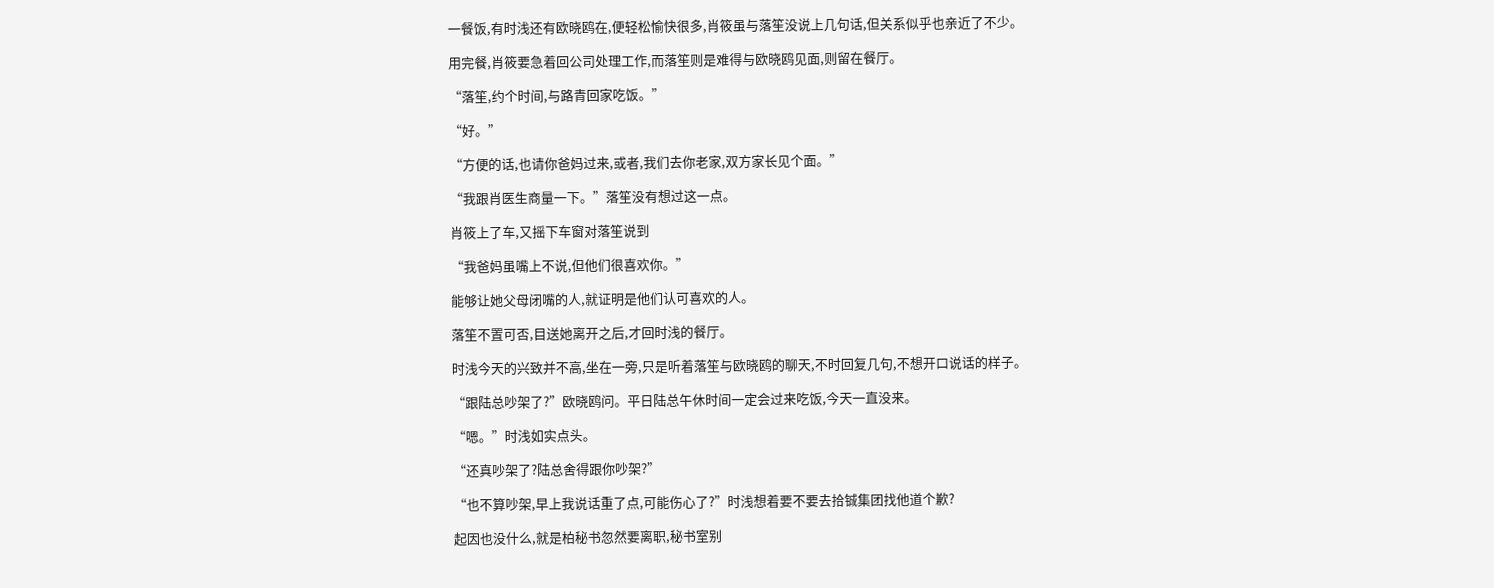一餐饭,有时浅还有欧晓鸥在,便轻松愉快很多,肖筱虽与落笙没说上几句话,但关系似乎也亲近了不少。

用完餐,肖筱要急着回公司处理工作,而落笙则是难得与欧晓鸥见面,则留在餐厅。

“落笙,约个时间,与路青回家吃饭。”

“好。”

“方便的话,也请你爸妈过来,或者,我们去你老家,双方家长见个面。”

“我跟肖医生商量一下。”落笙没有想过这一点。

肖筱上了车,又摇下车窗对落笙说到

“我爸妈虽嘴上不说,但他们很喜欢你。”

能够让她父母闭嘴的人,就证明是他们认可喜欢的人。

落笙不置可否,目送她离开之后,才回时浅的餐厅。

时浅今天的兴致并不高,坐在一旁,只是听着落笙与欧晓鸥的聊天,不时回复几句,不想开口说话的样子。

“跟陆总吵架了?”欧晓鸥问。平日陆总午休时间一定会过来吃饭,今天一直没来。

“嗯。”时浅如实点头。

“还真吵架了?陆总舍得跟你吵架?”

“也不算吵架,早上我说话重了点,可能伤心了?”时浅想着要不要去拾铖集团找他道个歉?

起因也没什么,就是柏秘书忽然要离职,秘书室别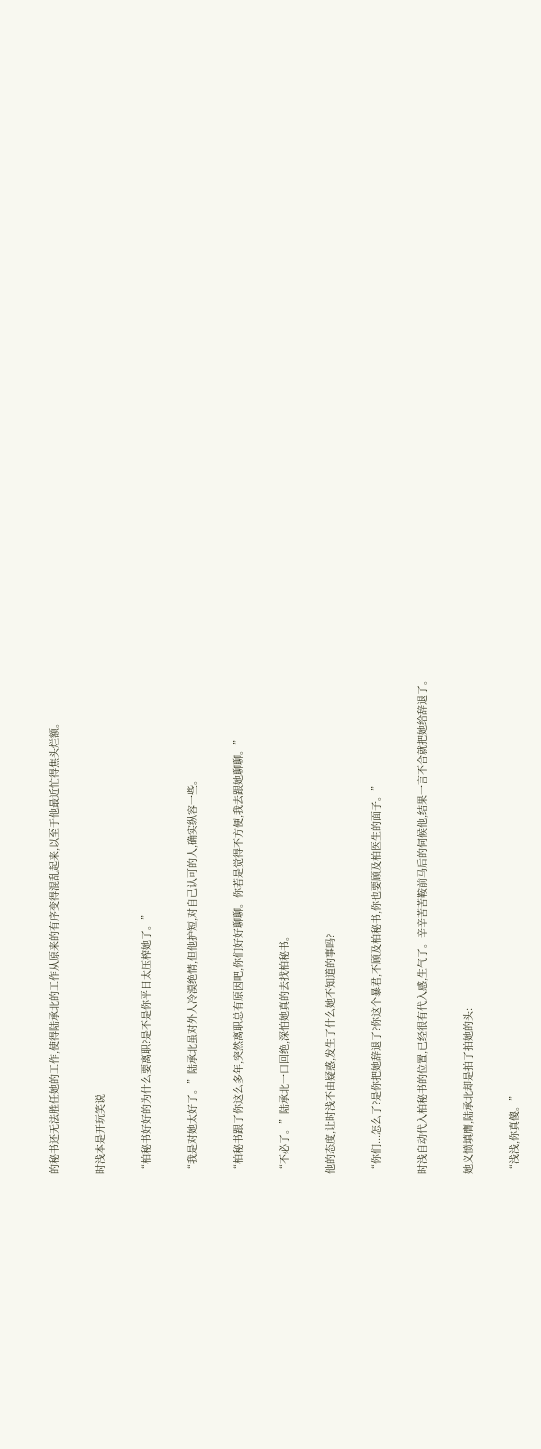的秘书还无法胜任她的工作,使得陆承北的工作从原来的有序变得混乱起来,以至于他最近忙得焦头烂额。

时浅本是开玩笑说

“柏秘书好好的为什么要离职?是不是你平日太压榨她了。”

“我是对她太好了。”陆承北虽对外人冷漠绝情,但他护短,对自己认可的人,确实纵容一些。

“柏秘书跟了你这么多年,突然离职总有原因吧,你们好好聊聊。你若是觉得不方便,我去跟她聊聊。”

“不必了。”陆承北一口回绝,深怕她真的去找柏秘书。

他的态度,让时浅不由疑惑,发生了什么她不知道的事吗?

“你们...怎么了?是你把她辞退了?你这个暴君,不顾及柏秘书,你也要顾及柏医生的面子。”

时浅自动代入柏秘书的位置,已经很有代入感,生气了。辛辛苦苦鞍前马后的伺候他,结果一言不合就把她给辞退了。

她义愤填膺,陆承北却是拍了拍她的头:

“浅浅,你真傻。”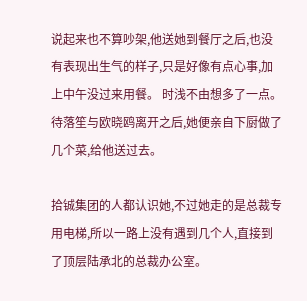说起来也不算吵架,他送她到餐厅之后,也没有表现出生气的样子,只是好像有点心事,加上中午没过来用餐。 时浅不由想多了一点。待落笙与欧晓鸥离开之后,她便亲自下厨做了几个菜,给他送过去。

拾铖集团的人都认识她,不过她走的是总裁专用电梯,所以一路上没有遇到几个人,直接到了顶层陆承北的总裁办公室。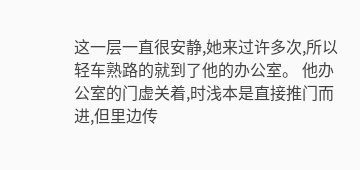这一层一直很安静,她来过许多次,所以轻车熟路的就到了他的办公室。 他办公室的门虚关着,时浅本是直接推门而进,但里边传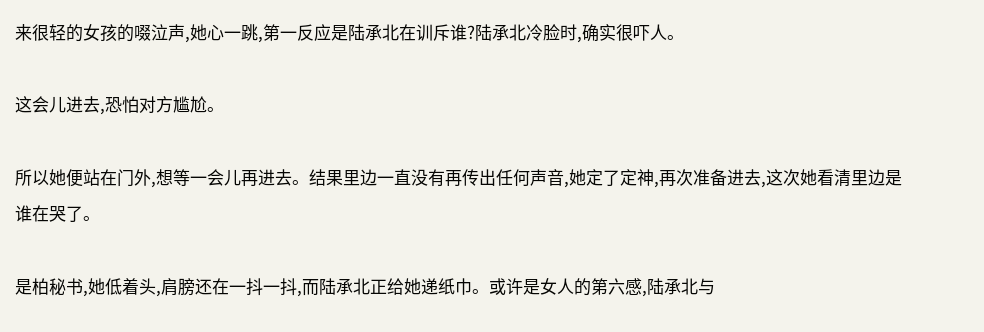来很轻的女孩的啜泣声,她心一跳,第一反应是陆承北在训斥谁?陆承北冷脸时,确实很吓人。

这会儿进去,恐怕对方尴尬。

所以她便站在门外,想等一会儿再进去。结果里边一直没有再传出任何声音,她定了定神,再次准备进去,这次她看清里边是谁在哭了。

是柏秘书,她低着头,肩膀还在一抖一抖,而陆承北正给她递纸巾。或许是女人的第六感,陆承北与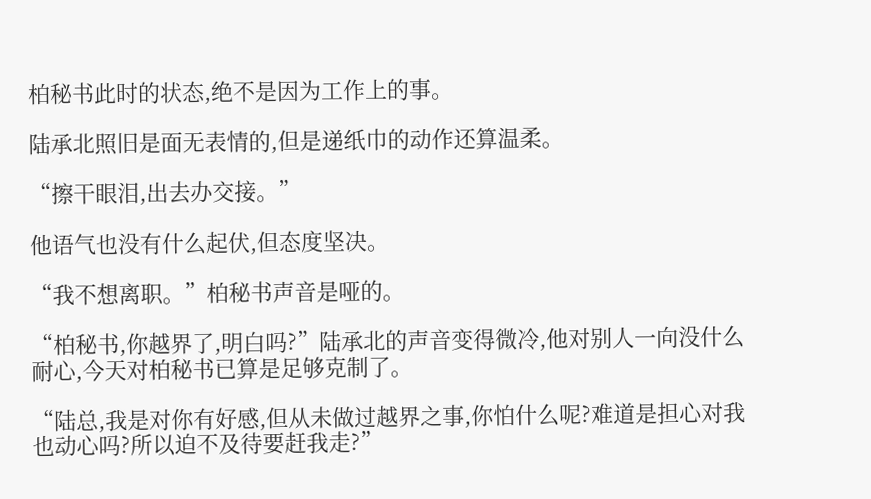柏秘书此时的状态,绝不是因为工作上的事。

陆承北照旧是面无表情的,但是递纸巾的动作还算温柔。

“擦干眼泪,出去办交接。”

他语气也没有什么起伏,但态度坚决。

“我不想离职。”柏秘书声音是哑的。

“柏秘书,你越界了,明白吗?”陆承北的声音变得微冷,他对别人一向没什么耐心,今天对柏秘书已算是足够克制了。

“陆总,我是对你有好感,但从未做过越界之事,你怕什么呢?难道是担心对我也动心吗?所以迫不及待要赶我走?”